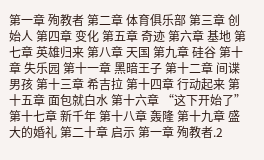第一章 殉教者 第二章 体育俱乐部 第三章 创始人 第四章 变化 第五章 奇迹 第六章 基地 第七章 英雄归来 第八章 天国 第九章 硅谷 第十章 失乐园 第十一章 黑暗王子 第十二章 间谍男孩 第十三章 希吉拉 第十四章 行动起来 第十五章 面包就白水 第十六章 “这下开始了” 第十七章 新千年 第十八章 轰隆 第十九章 盛大的婚礼 第二十章 启示 第一章 殉教者.2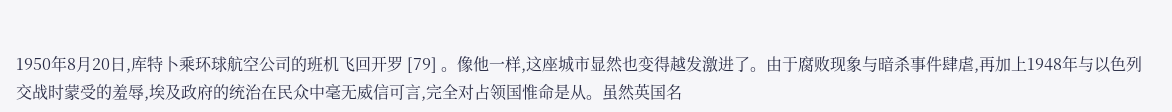1950年8月20日,库特卜乘环球航空公司的班机飞回开罗 [79] 。像他一样,这座城市显然也变得越发激进了。由于腐败现象与暗杀事件肆虐,再加上1948年与以色列交战时蒙受的羞辱,埃及政府的统治在民众中毫无威信可言,完全对占领国惟命是从。虽然英国名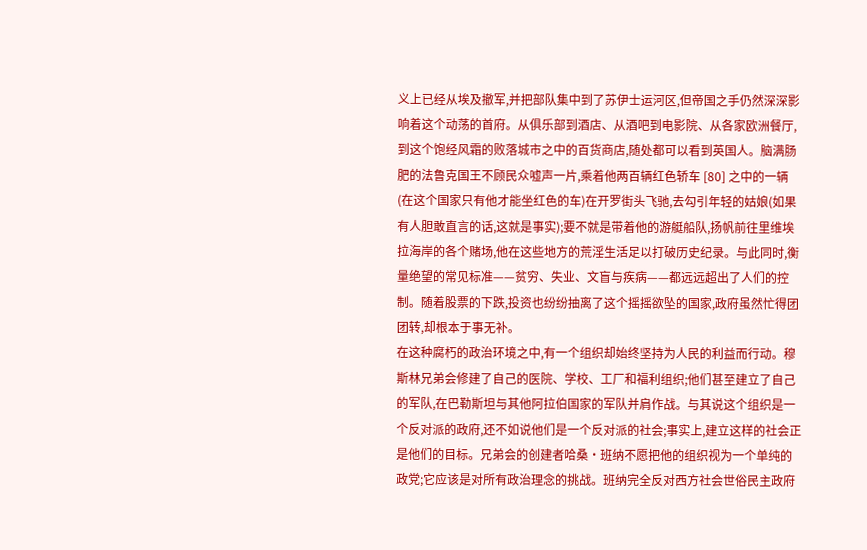义上已经从埃及撤军,并把部队集中到了苏伊士运河区,但帝国之手仍然深深影响着这个动荡的首府。从俱乐部到酒店、从酒吧到电影院、从各家欧洲餐厅,到这个饱经风霜的败落城市之中的百货商店,随处都可以看到英国人。脑满肠肥的法鲁克国王不顾民众嘘声一片,乘着他两百辆红色轿车 [80] 之中的一辆(在这个国家只有他才能坐红色的车)在开罗街头飞驰,去勾引年轻的姑娘(如果有人胆敢直言的话,这就是事实);要不就是带着他的游艇船队,扬帆前往里维埃拉海岸的各个赌场,他在这些地方的荒淫生活足以打破历史纪录。与此同时,衡量绝望的常见标准——贫穷、失业、文盲与疾病——都远远超出了人们的控制。随着股票的下跌,投资也纷纷抽离了这个摇摇欲坠的国家,政府虽然忙得团团转,却根本于事无补。
在这种腐朽的政治环境之中,有一个组织却始终坚持为人民的利益而行动。穆斯林兄弟会修建了自己的医院、学校、工厂和福利组织;他们甚至建立了自己的军队,在巴勒斯坦与其他阿拉伯国家的军队并肩作战。与其说这个组织是一个反对派的政府,还不如说他们是一个反对派的社会;事实上,建立这样的社会正是他们的目标。兄弟会的创建者哈桑·班纳不愿把他的组织视为一个单纯的政党;它应该是对所有政治理念的挑战。班纳完全反对西方社会世俗民主政府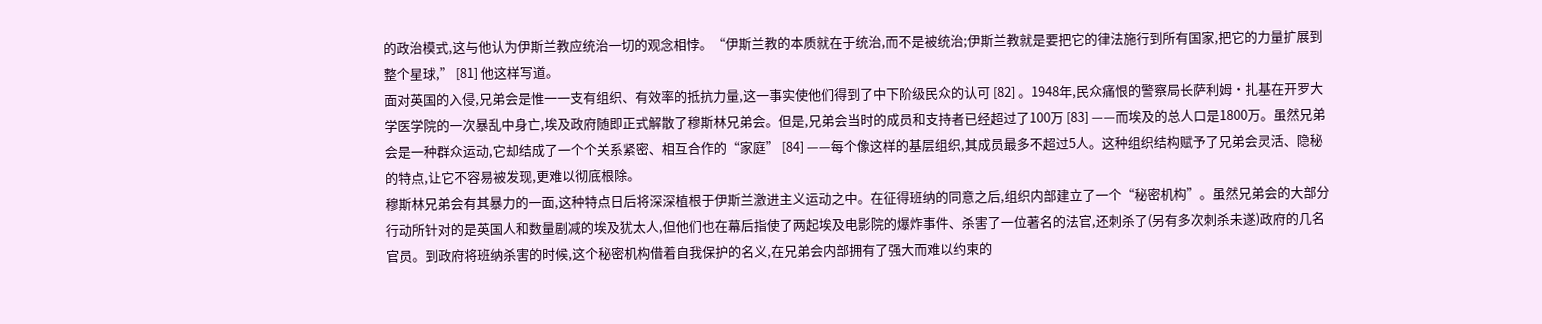的政治模式,这与他认为伊斯兰教应统治一切的观念相悖。“伊斯兰教的本质就在于统治,而不是被统治;伊斯兰教就是要把它的律法施行到所有国家,把它的力量扩展到整个星球,” [81] 他这样写道。
面对英国的入侵,兄弟会是惟一一支有组织、有效率的抵抗力量,这一事实使他们得到了中下阶级民众的认可 [82] 。1948年,民众痛恨的警察局长萨利姆·扎基在开罗大学医学院的一次暴乱中身亡,埃及政府随即正式解散了穆斯林兄弟会。但是,兄弟会当时的成员和支持者已经超过了100万 [83] ——而埃及的总人口是1800万。虽然兄弟会是一种群众运动,它却结成了一个个关系紧密、相互合作的“家庭” [84] ——每个像这样的基层组织,其成员最多不超过5人。这种组织结构赋予了兄弟会灵活、隐秘的特点,让它不容易被发现,更难以彻底根除。
穆斯林兄弟会有其暴力的一面,这种特点日后将深深植根于伊斯兰激进主义运动之中。在征得班纳的同意之后,组织内部建立了一个“秘密机构”。虽然兄弟会的大部分行动所针对的是英国人和数量剧减的埃及犹太人,但他们也在幕后指使了两起埃及电影院的爆炸事件、杀害了一位著名的法官,还刺杀了(另有多次刺杀未遂)政府的几名官员。到政府将班纳杀害的时候,这个秘密机构借着自我保护的名义,在兄弟会内部拥有了强大而难以约束的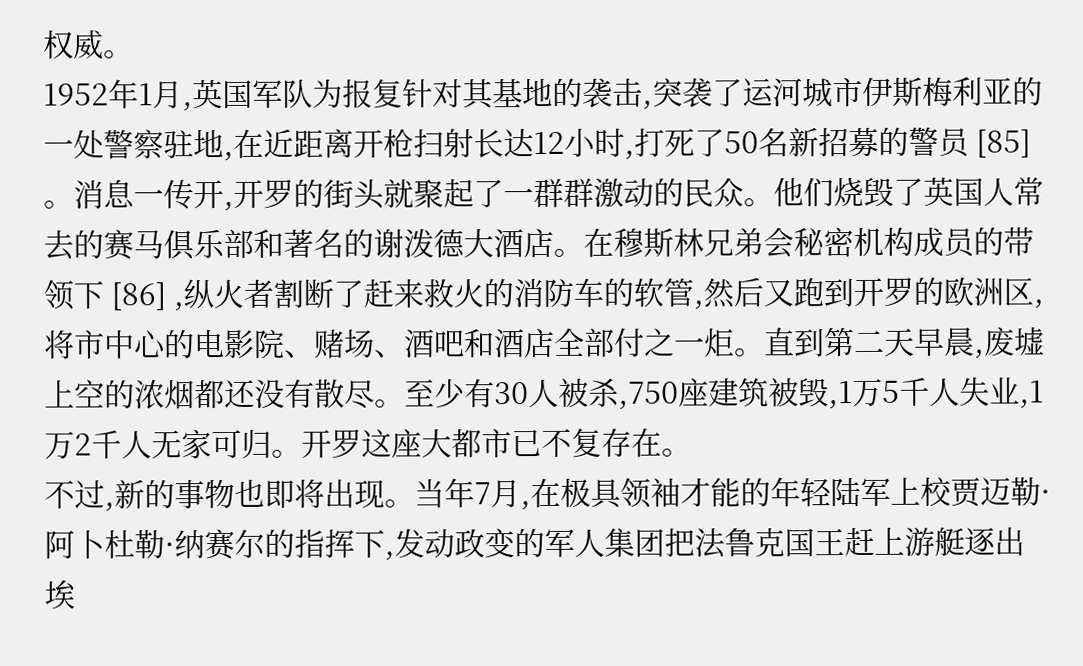权威。
1952年1月,英国军队为报复针对其基地的袭击,突袭了运河城市伊斯梅利亚的一处警察驻地,在近距离开枪扫射长达12小时,打死了50名新招募的警员 [85] 。消息一传开,开罗的街头就聚起了一群群激动的民众。他们烧毁了英国人常去的赛马俱乐部和著名的谢泼德大酒店。在穆斯林兄弟会秘密机构成员的带领下 [86] ,纵火者割断了赶来救火的消防车的软管,然后又跑到开罗的欧洲区,将市中心的电影院、赌场、酒吧和酒店全部付之一炬。直到第二天早晨,废墟上空的浓烟都还没有散尽。至少有30人被杀,750座建筑被毁,1万5千人失业,1万2千人无家可归。开罗这座大都市已不复存在。
不过,新的事物也即将出现。当年7月,在极具领袖才能的年轻陆军上校贾迈勒·阿卜杜勒·纳赛尔的指挥下,发动政变的军人集团把法鲁克国王赶上游艇逐出埃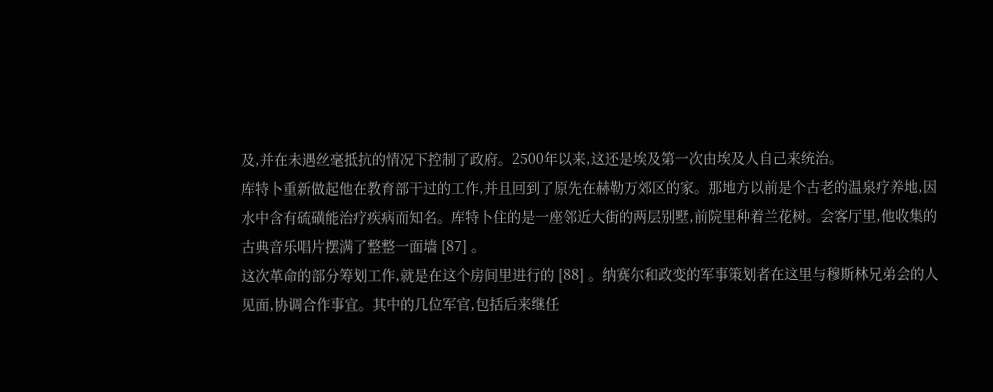及,并在未遇丝毫抵抗的情况下控制了政府。2500年以来,这还是埃及第一次由埃及人自己来统治。
库特卜重新做起他在教育部干过的工作,并且回到了原先在赫勒万郊区的家。那地方以前是个古老的温泉疗养地,因水中含有硫磺能治疗疾病而知名。库特卜住的是一座邻近大街的两层别墅,前院里种着兰花树。会客厅里,他收集的古典音乐唱片摆满了整整一面墙 [87] 。
这次革命的部分筹划工作,就是在这个房间里进行的 [88] 。纳赛尔和政变的军事策划者在这里与穆斯林兄弟会的人见面,协调合作事宜。其中的几位军官,包括后来继任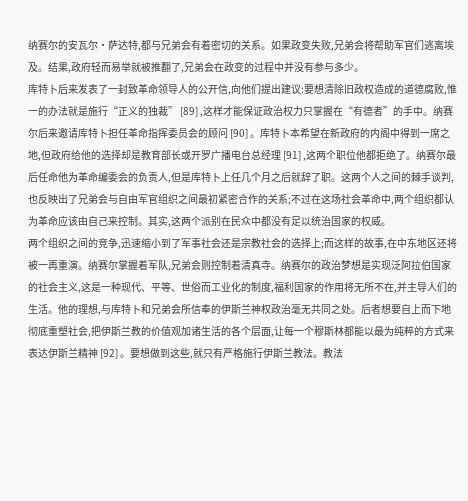纳赛尔的安瓦尔·萨达特,都与兄弟会有着密切的关系。如果政变失败,兄弟会将帮助军官们逃离埃及。结果,政府轻而易举就被推翻了,兄弟会在政变的过程中并没有参与多少。
库特卜后来发表了一封致革命领导人的公开信,向他们提出建议:要想清除旧政权造成的道德腐败,惟一的办法就是施行“正义的独裁” [89] ,这样才能保证政治权力只掌握在“有德者”的手中。纳赛尔后来邀请库特卜担任革命指挥委员会的顾问 [90] 。库特卜本希望在新政府的内阁中得到一席之地,但政府给他的选择却是教育部长或开罗广播电台总经理 [91] ,这两个职位他都拒绝了。纳赛尔最后任命他为革命编委会的负责人,但是库特卜上任几个月之后就辞了职。这两个人之间的棘手谈判,也反映出了兄弟会与自由军官组织之间最初紧密合作的关系;不过在这场社会革命中,两个组织都认为革命应该由自己来控制。其实,这两个派别在民众中都没有足以统治国家的权威。
两个组织之间的竞争,迅速缩小到了军事社会还是宗教社会的选择上;而这样的故事,在中东地区还将被一再重演。纳赛尔掌握着军队,兄弟会则控制着清真寺。纳赛尔的政治梦想是实现泛阿拉伯国家的社会主义,这是一种现代、平等、世俗而工业化的制度,福利国家的作用将无所不在,并主导人们的生活。他的理想,与库特卜和兄弟会所信奉的伊斯兰神权政治毫无共同之处。后者想要自上而下地彻底重塑社会,把伊斯兰教的价值观加诸生活的各个层面,让每一个穆斯林都能以最为纯粹的方式来表达伊斯兰精神 [92] 。要想做到这些,就只有严格施行伊斯兰教法。教法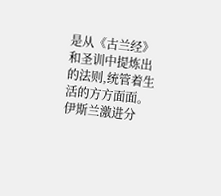是从《古兰经》和圣训中提炼出的法则,统管着生活的方方面面。伊斯兰激进分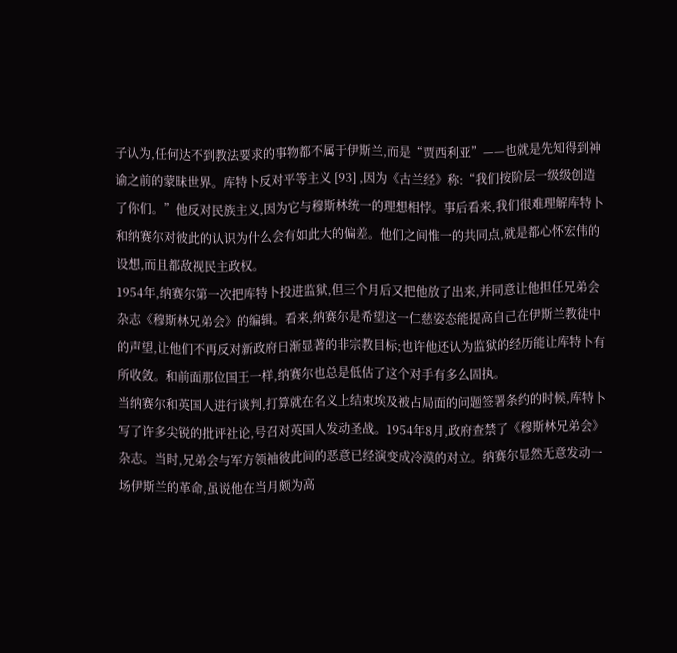子认为,任何达不到教法要求的事物都不属于伊斯兰,而是“贾西利亚”——也就是先知得到神谕之前的蒙昧世界。库特卜反对平等主义 [93] ,因为《古兰经》称:“我们按阶层一级级创造了你们。”他反对民族主义,因为它与穆斯林统一的理想相悖。事后看来,我们很难理解库特卜和纳赛尔对彼此的认识为什么会有如此大的偏差。他们之间惟一的共同点,就是都心怀宏伟的设想,而且都敌视民主政权。
1954年,纳赛尔第一次把库特卜投进监狱,但三个月后又把他放了出来,并同意让他担任兄弟会杂志《穆斯林兄弟会》的编辑。看来,纳赛尔是希望这一仁慈姿态能提高自己在伊斯兰教徒中的声望,让他们不再反对新政府日渐显著的非宗教目标;也许他还认为监狱的经历能让库特卜有所收敛。和前面那位国王一样,纳赛尔也总是低估了这个对手有多么固执。
当纳赛尔和英国人进行谈判,打算就在名义上结束埃及被占局面的问题签署条约的时候,库特卜写了许多尖锐的批评社论,号召对英国人发动圣战。1954年8月,政府查禁了《穆斯林兄弟会》杂志。当时,兄弟会与军方领袖彼此间的恶意已经演变成冷漠的对立。纳赛尔显然无意发动一场伊斯兰的革命,虽说他在当月颇为高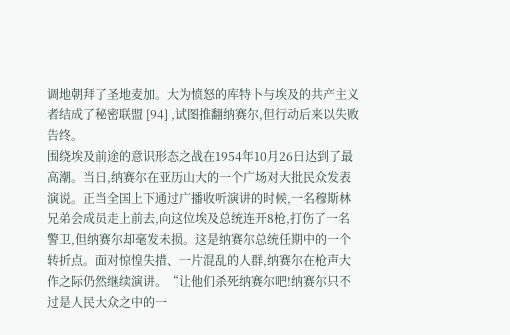调地朝拜了圣地麦加。大为愤怒的库特卜与埃及的共产主义者结成了秘密联盟 [94] ,试图推翻纳赛尔,但行动后来以失败告终。
围绕埃及前途的意识形态之战在1954年10月26日达到了最高潮。当日,纳赛尔在亚历山大的一个广场对大批民众发表演说。正当全国上下通过广播收听演讲的时候,一名穆斯林兄弟会成员走上前去,向这位埃及总统连开8枪,打伤了一名警卫,但纳赛尔却毫发未损。这是纳赛尔总统任期中的一个转折点。面对惊惶失措、一片混乱的人群,纳赛尔在枪声大作之际仍然继续演讲。“让他们杀死纳赛尔吧!纳赛尔只不过是人民大众之中的一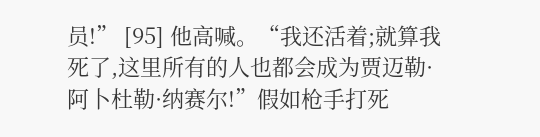员!” [95] 他高喊。“我还活着;就算我死了,这里所有的人也都会成为贾迈勒·阿卜杜勒·纳赛尔!”假如枪手打死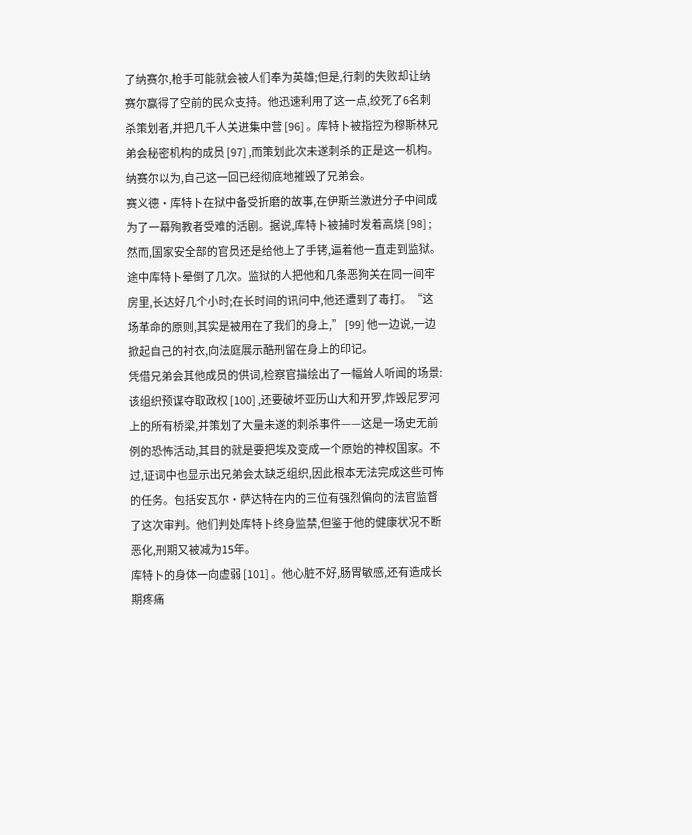了纳赛尔,枪手可能就会被人们奉为英雄;但是,行刺的失败却让纳赛尔赢得了空前的民众支持。他迅速利用了这一点,绞死了6名刺杀策划者,并把几千人关进集中营 [96] 。库特卜被指控为穆斯林兄弟会秘密机构的成员 [97] ,而策划此次未遂刺杀的正是这一机构。纳赛尔以为,自己这一回已经彻底地摧毁了兄弟会。
赛义德·库特卜在狱中备受折磨的故事,在伊斯兰激进分子中间成为了一幕殉教者受难的活剧。据说,库特卜被捕时发着高烧 [98] ;然而,国家安全部的官员还是给他上了手铐,逼着他一直走到监狱。途中库特卜晕倒了几次。监狱的人把他和几条恶狗关在同一间牢房里,长达好几个小时;在长时间的讯问中,他还遭到了毒打。“这场革命的原则,其实是被用在了我们的身上,” [99] 他一边说,一边掀起自己的衬衣,向法庭展示酷刑留在身上的印记。
凭借兄弟会其他成员的供词,检察官描绘出了一幅耸人听闻的场景:该组织预谋夺取政权 [100] ,还要破坏亚历山大和开罗,炸毁尼罗河上的所有桥梁,并策划了大量未遂的刺杀事件——这是一场史无前例的恐怖活动,其目的就是要把埃及变成一个原始的神权国家。不过,证词中也显示出兄弟会太缺乏组织,因此根本无法完成这些可怖的任务。包括安瓦尔·萨达特在内的三位有强烈偏向的法官监督了这次审判。他们判处库特卜终身监禁,但鉴于他的健康状况不断恶化,刑期又被减为15年。
库特卜的身体一向虚弱 [101] 。他心脏不好,肠胃敏感,还有造成长期疼痛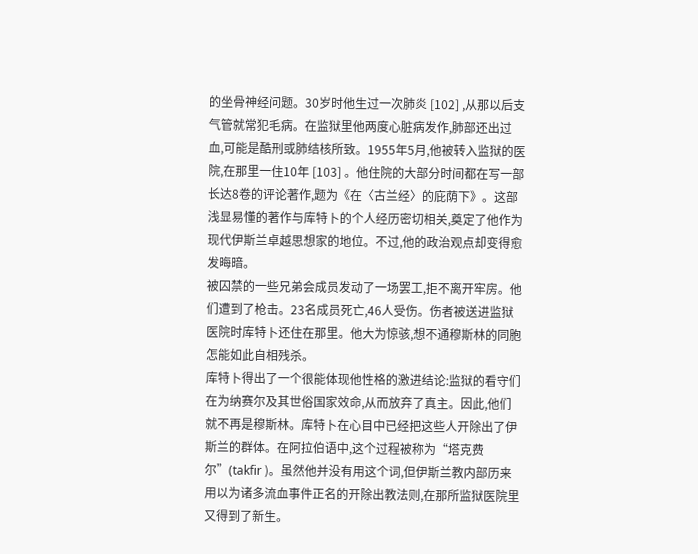的坐骨神经问题。30岁时他生过一次肺炎 [102] ,从那以后支气管就常犯毛病。在监狱里他两度心脏病发作,肺部还出过血,可能是酷刑或肺结核所致。1955年5月,他被转入监狱的医院,在那里一住10年 [103] 。他住院的大部分时间都在写一部长达8卷的评论著作,题为《在〈古兰经〉的庇荫下》。这部浅显易懂的著作与库特卜的个人经历密切相关,奠定了他作为现代伊斯兰卓越思想家的地位。不过,他的政治观点却变得愈发晦暗。
被囚禁的一些兄弟会成员发动了一场罢工,拒不离开牢房。他们遭到了枪击。23名成员死亡,46人受伤。伤者被送进监狱医院时库特卜还住在那里。他大为惊骇,想不通穆斯林的同胞怎能如此自相残杀。
库特卜得出了一个很能体现他性格的激进结论:监狱的看守们在为纳赛尔及其世俗国家效命,从而放弃了真主。因此,他们就不再是穆斯林。库特卜在心目中已经把这些人开除出了伊斯兰的群体。在阿拉伯语中,这个过程被称为“塔克费尔”(takfir )。虽然他并没有用这个词,但伊斯兰教内部历来用以为诸多流血事件正名的开除出教法则,在那所监狱医院里又得到了新生。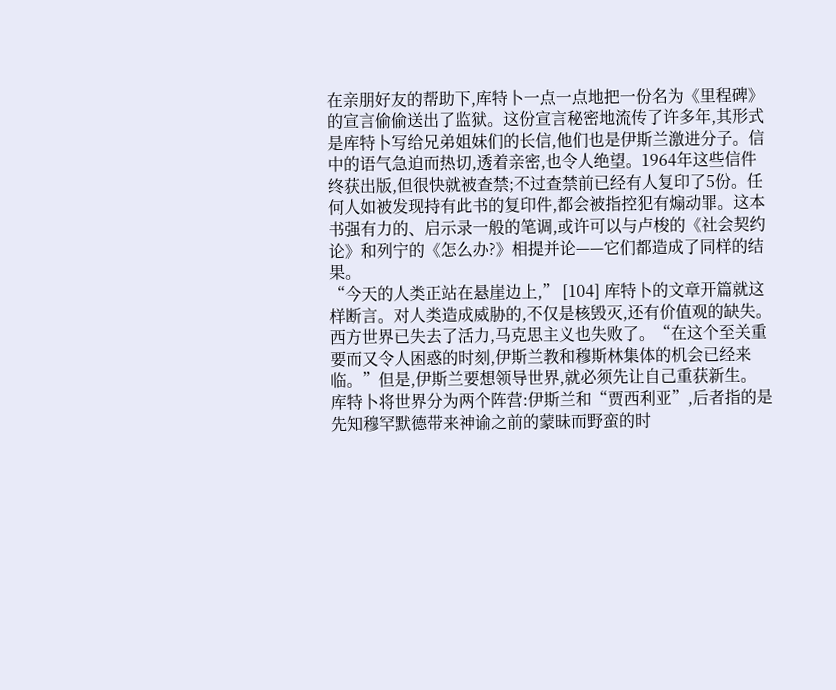在亲朋好友的帮助下,库特卜一点一点地把一份名为《里程碑》的宣言偷偷送出了监狱。这份宣言秘密地流传了许多年,其形式是库特卜写给兄弟姐妹们的长信,他们也是伊斯兰激进分子。信中的语气急迫而热切,透着亲密,也令人绝望。1964年这些信件终获出版,但很快就被查禁;不过查禁前已经有人复印了5份。任何人如被发现持有此书的复印件,都会被指控犯有煽动罪。这本书强有力的、启示录一般的笔调,或许可以与卢梭的《社会契约论》和列宁的《怎么办?》相提并论——它们都造成了同样的结果。
“今天的人类正站在悬崖边上,” [104] 库特卜的文章开篇就这样断言。对人类造成威胁的,不仅是核毁灭,还有价值观的缺失。西方世界已失去了活力,马克思主义也失败了。“在这个至关重要而又令人困惑的时刻,伊斯兰教和穆斯林集体的机会已经来临。”但是,伊斯兰要想领导世界,就必须先让自己重获新生。
库特卜将世界分为两个阵营:伊斯兰和“贾西利亚”,后者指的是先知穆罕默德带来神谕之前的蒙昧而野蛮的时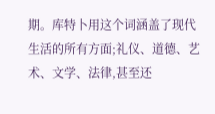期。库特卜用这个词涵盖了现代生活的所有方面;礼仪、道德、艺术、文学、法律,甚至还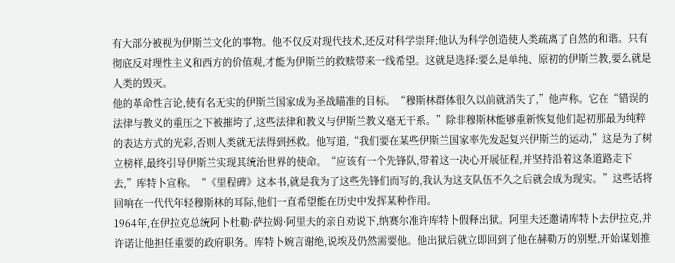有大部分被视为伊斯兰文化的事物。他不仅反对现代技术,还反对科学崇拜;他认为科学创造使人类疏离了自然的和谐。只有彻底反对理性主义和西方的价值观,才能为伊斯兰的救赎带来一线希望。这就是选择:要么是单纯、原初的伊斯兰教,要么就是人类的毁灭。
他的革命性言论,使有名无实的伊斯兰国家成为圣战瞄准的目标。“穆斯林群体很久以前就消失了,”他声称。它在“错误的法律与教义的重压之下被摧垮了,这些法律和教义与伊斯兰教义毫无干系。”除非穆斯林能够重新恢复他们起初那最为纯粹的表达方式的光彩,否则人类就无法得到拯救。他写道,“我们要在某些伊斯兰国家率先发起复兴伊斯兰的运动,”这是为了树立榜样,最终引导伊斯兰实现其统治世界的使命。“应该有一个先锋队,带着这一决心开展征程,并坚持沿着这条道路走下去,”库特卜宣称。“《里程碑》这本书,就是我为了这些先锋们而写的,我认为这支队伍不久之后就会成为现实。”这些话将回响在一代代年轻穆斯林的耳际,他们一直希望能在历史中发挥某种作用。
1964年,在伊拉克总统阿卜杜勒·萨拉姆·阿里夫的亲自劝说下,纳赛尔准许库特卜假释出狱。阿里夫还邀请库特卜去伊拉克,并许诺让他担任重要的政府职务。库特卜婉言谢绝,说埃及仍然需要他。他出狱后就立即回到了他在赫勒万的别墅,开始谋划推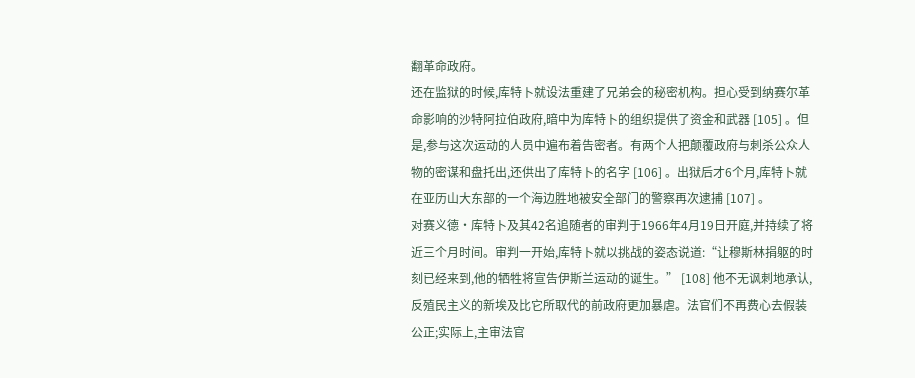翻革命政府。
还在监狱的时候,库特卜就设法重建了兄弟会的秘密机构。担心受到纳赛尔革命影响的沙特阿拉伯政府,暗中为库特卜的组织提供了资金和武器 [105] 。但是,参与这次运动的人员中遍布着告密者。有两个人把颠覆政府与刺杀公众人物的密谋和盘托出,还供出了库特卜的名字 [106] 。出狱后才6个月,库特卜就在亚历山大东部的一个海边胜地被安全部门的警察再次逮捕 [107] 。
对赛义德·库特卜及其42名追随者的审判于1966年4月19日开庭,并持续了将近三个月时间。审判一开始,库特卜就以挑战的姿态说道:“让穆斯林捐躯的时刻已经来到,他的牺牲将宣告伊斯兰运动的诞生。” [108] 他不无讽刺地承认,反殖民主义的新埃及比它所取代的前政府更加暴虐。法官们不再费心去假装公正;实际上,主审法官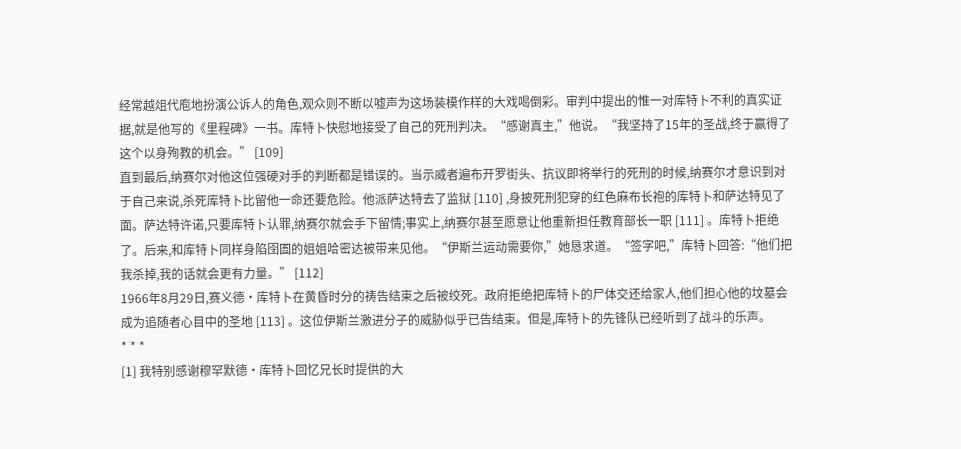经常越俎代庖地扮演公诉人的角色,观众则不断以嘘声为这场装模作样的大戏喝倒彩。审判中提出的惟一对库特卜不利的真实证据,就是他写的《里程碑》一书。库特卜快慰地接受了自己的死刑判决。“感谢真主,”他说。“我坚持了15年的圣战,终于赢得了这个以身殉教的机会。” [109]
直到最后,纳赛尔对他这位强硬对手的判断都是错误的。当示威者遍布开罗街头、抗议即将举行的死刑的时候,纳赛尔才意识到对于自己来说,杀死库特卜比留他一命还要危险。他派萨达特去了监狱 [110] ,身披死刑犯穿的红色麻布长袍的库特卜和萨达特见了面。萨达特许诺,只要库特卜认罪,纳赛尔就会手下留情;事实上,纳赛尔甚至愿意让他重新担任教育部长一职 [111] 。库特卜拒绝了。后来,和库特卜同样身陷囹圄的姐姐哈密达被带来见他。“伊斯兰运动需要你,”她恳求道。“签字吧,”库特卜回答:“他们把我杀掉,我的话就会更有力量。” [112]
1966年8月29日,赛义德·库特卜在黄昏时分的祷告结束之后被绞死。政府拒绝把库特卜的尸体交还给家人,他们担心他的坟墓会成为追随者心目中的圣地 [113] 。这位伊斯兰激进分子的威胁似乎已告结束。但是,库特卜的先锋队已经听到了战斗的乐声。
* * *
[1] 我特别感谢穆罕默德·库特卜回忆兄长时提供的大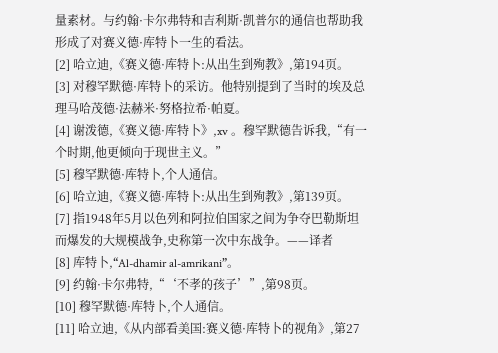量素材。与约翰·卡尔弗特和吉利斯·凯普尔的通信也帮助我形成了对赛义德·库特卜一生的看法。
[2] 哈立迪,《赛义德·库特卜:从出生到殉教》,第194页。
[3] 对穆罕默德·库特卜的采访。他特别提到了当时的埃及总理马哈茂德·法赫米·努格拉希·帕夏。
[4] 谢泼德,《赛义德·库特卜》,xv 。穆罕默德告诉我,“有一个时期,他更倾向于现世主义。”
[5] 穆罕默德·库特卜,个人通信。
[6] 哈立迪,《赛义德·库特卜:从出生到殉教》,第139页。
[7] 指1948年5月以色列和阿拉伯国家之间为争夺巴勒斯坦而爆发的大规模战争,史称第一次中东战争。——译者
[8] 库特卜,“Al-dhamir al-amrikani”。
[9] 约翰·卡尔弗特,“‘不孝的孩子’”,第98页。
[10] 穆罕默德·库特卜,个人通信。
[11] 哈立迪,《从内部看美国:赛义德·库特卜的视角》,第27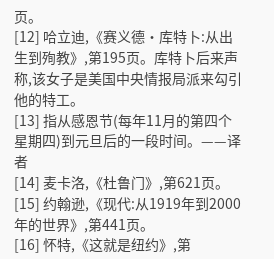页。
[12] 哈立迪,《赛义德·库特卜:从出生到殉教》,第195页。库特卜后来声称,该女子是美国中央情报局派来勾引他的特工。
[13] 指从感恩节(每年11月的第四个星期四)到元旦后的一段时间。——译者
[14] 麦卡洛,《杜鲁门》,第621页。
[15] 约翰逊,《现代:从1919年到2000年的世界》,第441页。
[16] 怀特,《这就是纽约》,第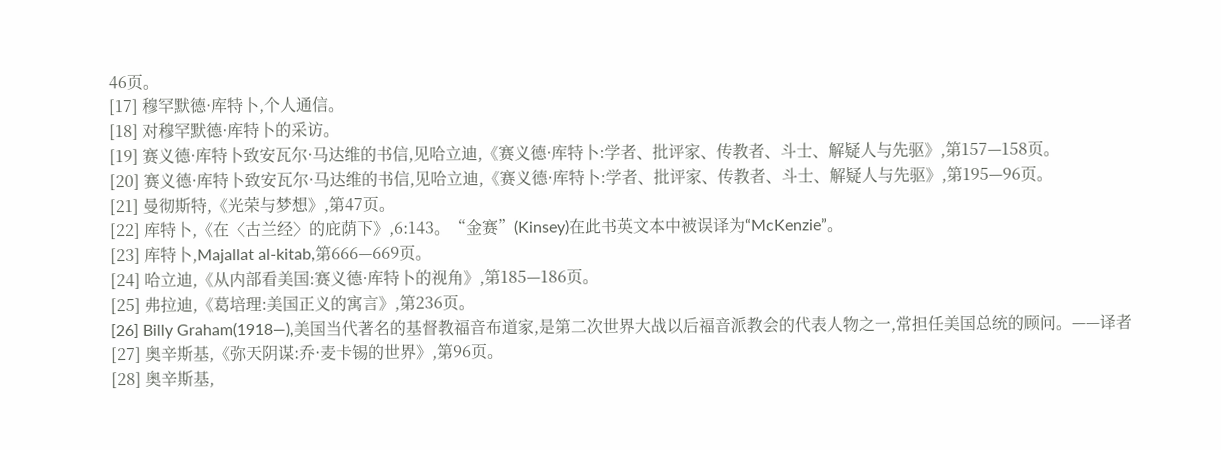46页。
[17] 穆罕默德·库特卜,个人通信。
[18] 对穆罕默德·库特卜的采访。
[19] 赛义德·库特卜致安瓦尔·马达维的书信,见哈立迪,《赛义德·库特卜:学者、批评家、传教者、斗士、解疑人与先驱》,第157—158页。
[20] 赛义德·库特卜致安瓦尔·马达维的书信,见哈立迪,《赛义德·库特卜:学者、批评家、传教者、斗士、解疑人与先驱》,第195—96页。
[21] 曼彻斯特,《光荣与梦想》,第47页。
[22] 库特卜,《在〈古兰经〉的庇荫下》,6:143。“金赛”(Kinsey)在此书英文本中被误译为“McKenzie”。
[23] 库特卜,Majallat al-kitab,第666—669页。
[24] 哈立迪,《从内部看美国:赛义德·库特卜的视角》,第185—186页。
[25] 弗拉迪,《葛培理:美国正义的寓言》,第236页。
[26] Billy Graham(1918—),美国当代著名的基督教福音布道家,是第二次世界大战以后福音派教会的代表人物之一,常担任美国总统的顾问。——译者
[27] 奥辛斯基,《弥天阴谋:乔·麦卡锡的世界》,第96页。
[28] 奥辛斯基,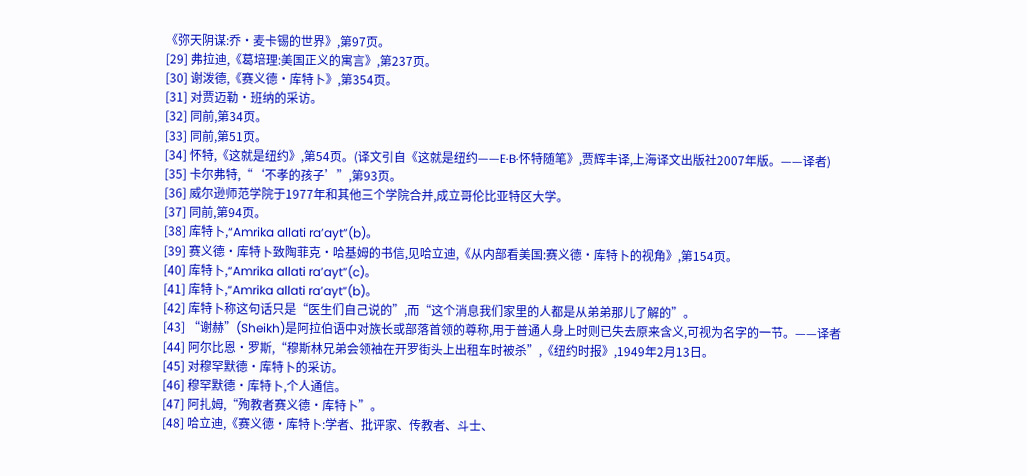《弥天阴谋:乔·麦卡锡的世界》,第97页。
[29] 弗拉迪,《葛培理:美国正义的寓言》,第237页。
[30] 谢泼德,《赛义德·库特卜》,第354页。
[31] 对贾迈勒·班纳的采访。
[32] 同前,第34页。
[33] 同前,第51页。
[34] 怀特,《这就是纽约》,第54页。(译文引自《这就是纽约——E·B·怀特随笔》,贾辉丰译,上海译文出版社2007年版。——译者)
[35] 卡尔弗特,“‘不孝的孩子’”,第93页。
[36] 威尔逊师范学院于1977年和其他三个学院合并,成立哥伦比亚特区大学。
[37] 同前,第94页。
[38] 库特卜,“Amrika allati ra’ayt”(b)。
[39] 赛义德·库特卜致陶菲克·哈基姆的书信,见哈立迪,《从内部看美国:赛义德·库特卜的视角》,第154页。
[40] 库特卜,“Amrika allati ra’ayt”(c)。
[41] 库特卜,“Amrika allati ra’ayt”(b)。
[42] 库特卜称这句话只是“医生们自己说的”,而“这个消息我们家里的人都是从弟弟那儿了解的”。
[43] “谢赫”(Sheikh)是阿拉伯语中对族长或部落首领的尊称,用于普通人身上时则已失去原来含义,可视为名字的一节。——译者
[44] 阿尔比恩·罗斯,“穆斯林兄弟会领袖在开罗街头上出租车时被杀”,《纽约时报》,1949年2月13日。
[45] 对穆罕默德·库特卜的采访。
[46] 穆罕默德·库特卜,个人通信。
[47] 阿扎姆,“殉教者赛义德·库特卜”。
[48] 哈立迪,《赛义德·库特卜:学者、批评家、传教者、斗士、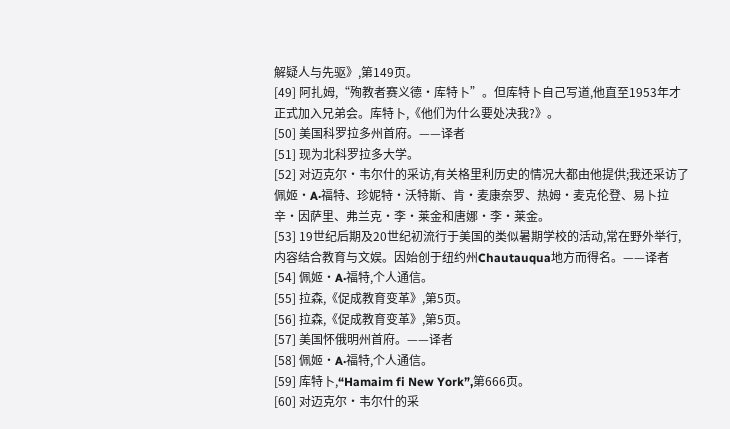解疑人与先驱》,第149页。
[49] 阿扎姆,“殉教者赛义德·库特卜”。但库特卜自己写道,他直至1953年才正式加入兄弟会。库特卜,《他们为什么要处决我?》。
[50] 美国科罗拉多州首府。——译者
[51] 现为北科罗拉多大学。
[52] 对迈克尔·韦尔什的采访,有关格里利历史的情况大都由他提供;我还采访了佩姬·A·福特、珍妮特·沃特斯、肯·麦康奈罗、热姆·麦克伦登、易卜拉辛·因萨里、弗兰克·李·莱金和唐娜·李·莱金。
[53] 19世纪后期及20世纪初流行于美国的类似暑期学校的活动,常在野外举行,内容结合教育与文娱。因始创于纽约州Chautauqua地方而得名。——译者
[54] 佩姬·A·福特,个人通信。
[55] 拉森,《促成教育变革》,第5页。
[56] 拉森,《促成教育变革》,第5页。
[57] 美国怀俄明州首府。——译者
[58] 佩姬·A·福特,个人通信。
[59] 库特卜,“Hamaim fi New York”,第666页。
[60] 对迈克尔·韦尔什的采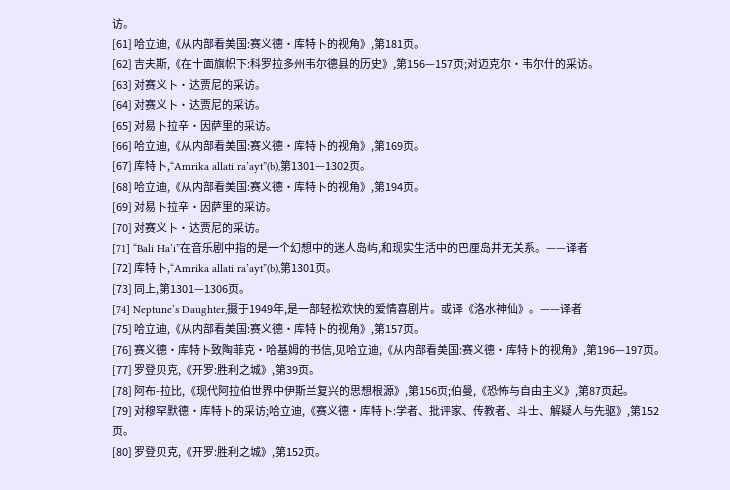访。
[61] 哈立迪,《从内部看美国:赛义德·库特卜的视角》,第181页。
[62] 吉夫斯,《在十面旗帜下:科罗拉多州韦尔德县的历史》,第156—157页;对迈克尔·韦尔什的采访。
[63] 对赛义卜·达贾尼的采访。
[64] 对赛义卜·达贾尼的采访。
[65] 对易卜拉辛·因萨里的采访。
[66] 哈立迪,《从内部看美国:赛义德·库特卜的视角》,第169页。
[67] 库特卜,“Amrika allati ra’ayt”(b),第1301—1302页。
[68] 哈立迪,《从内部看美国:赛义德·库特卜的视角》,第194页。
[69] 对易卜拉辛·因萨里的采访。
[70] 对赛义卜·达贾尼的采访。
[71] “Bali Ha’i”在音乐剧中指的是一个幻想中的迷人岛屿,和现实生活中的巴厘岛并无关系。——译者
[72] 库特卜,“Amrika allati ra’ayt”(b),第1301页。
[73] 同上,第1301—1306页。
[74] Neptune’s Daughter,摄于1949年,是一部轻松欢快的爱情喜剧片。或译《洛水神仙》。——译者
[75] 哈立迪,《从内部看美国:赛义德·库特卜的视角》,第157页。
[76] 赛义德·库特卜致陶菲克·哈基姆的书信,见哈立迪,《从内部看美国:赛义德·库特卜的视角》,第196—197页。
[77] 罗登贝克,《开罗:胜利之城》,第39页。
[78] 阿布-拉比,《现代阿拉伯世界中伊斯兰复兴的思想根源》,第156页;伯曼,《恐怖与自由主义》,第87页起。
[79] 对穆罕默德·库特卜的采访;哈立迪,《赛义德·库特卜:学者、批评家、传教者、斗士、解疑人与先驱》,第152页。
[80] 罗登贝克,《开罗:胜利之城》,第152页。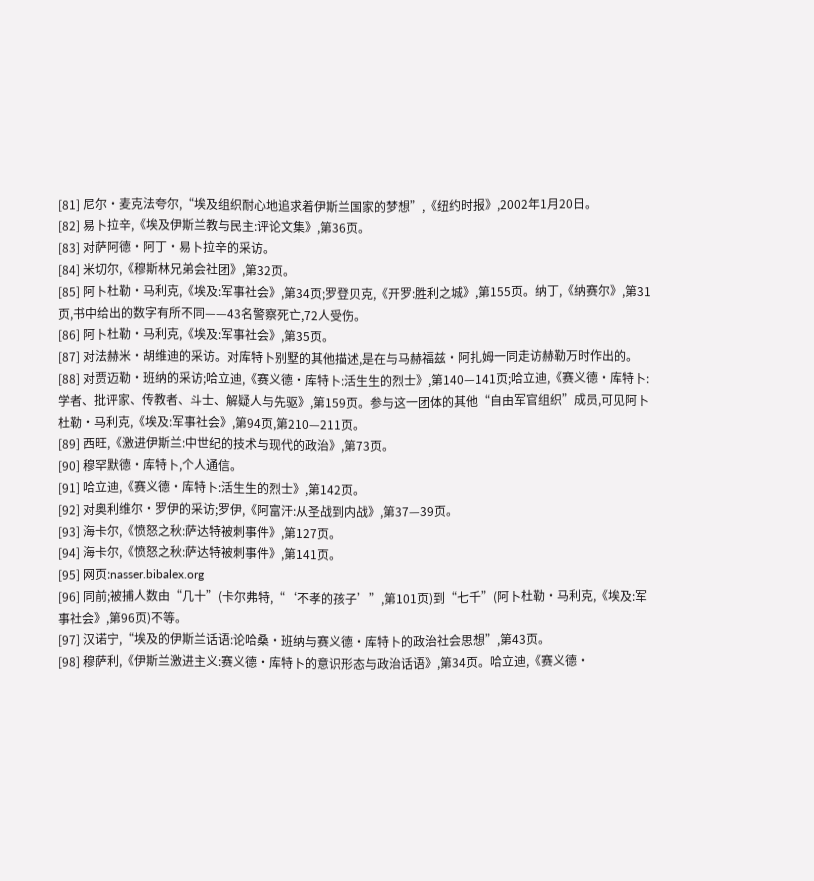[81] 尼尔·麦克法夸尔,“埃及组织耐心地追求着伊斯兰国家的梦想”,《纽约时报》,2002年1月20日。
[82] 易卜拉辛,《埃及伊斯兰教与民主:评论文集》,第36页。
[83] 对萨阿德·阿丁·易卜拉辛的采访。
[84] 米切尔,《穆斯林兄弟会社团》,第32页。
[85] 阿卜杜勒·马利克,《埃及:军事社会》,第34页;罗登贝克,《开罗:胜利之城》,第155页。纳丁,《纳赛尔》,第31页,书中给出的数字有所不同——43名警察死亡,72人受伤。
[86] 阿卜杜勒·马利克,《埃及:军事社会》,第35页。
[87] 对法赫米·胡维迪的采访。对库特卜别墅的其他描述,是在与马赫福兹·阿扎姆一同走访赫勒万时作出的。
[88] 对贾迈勒·班纳的采访;哈立迪,《赛义德·库特卜:活生生的烈士》,第140—141页;哈立迪,《赛义德·库特卜:学者、批评家、传教者、斗士、解疑人与先驱》,第159页。参与这一团体的其他“自由军官组织”成员,可见阿卜杜勒·马利克,《埃及:军事社会》,第94页,第210—211页。
[89] 西旺,《激进伊斯兰:中世纪的技术与现代的政治》,第73页。
[90] 穆罕默德·库特卜,个人通信。
[91] 哈立迪,《赛义德·库特卜:活生生的烈士》,第142页。
[92] 对奥利维尔·罗伊的采访;罗伊,《阿富汗:从圣战到内战》,第37—39页。
[93] 海卡尔,《愤怒之秋:萨达特被刺事件》,第127页。
[94] 海卡尔,《愤怒之秋:萨达特被刺事件》,第141页。
[95] 网页:nasser.bibalex.org
[96] 同前;被捕人数由“几十”(卡尔弗特,“‘不孝的孩子’”,第101页)到“七千”(阿卜杜勒·马利克,《埃及:军事社会》,第96页)不等。
[97] 汉诺宁,“埃及的伊斯兰话语:论哈桑·班纳与赛义德·库特卜的政治社会思想”,第43页。
[98] 穆萨利,《伊斯兰激进主义:赛义德·库特卜的意识形态与政治话语》,第34页。哈立迪,《赛义德·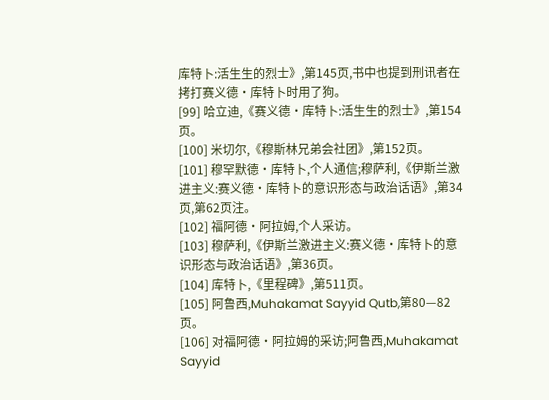库特卜:活生生的烈士》,第145页,书中也提到刑讯者在拷打赛义德·库特卜时用了狗。
[99] 哈立迪,《赛义德·库特卜:活生生的烈士》,第154页。
[100] 米切尔,《穆斯林兄弟会社团》,第152页。
[101] 穆罕默德·库特卜,个人通信;穆萨利,《伊斯兰激进主义:赛义德·库特卜的意识形态与政治话语》,第34页,第62页注。
[102] 福阿德·阿拉姆,个人采访。
[103] 穆萨利,《伊斯兰激进主义:赛义德·库特卜的意识形态与政治话语》,第36页。
[104] 库特卜,《里程碑》,第511页。
[105] 阿鲁西,Muhakamat Sayyid Qutb,第80—82页。
[106] 对福阿德·阿拉姆的采访;阿鲁西,Muhakamat Sayyid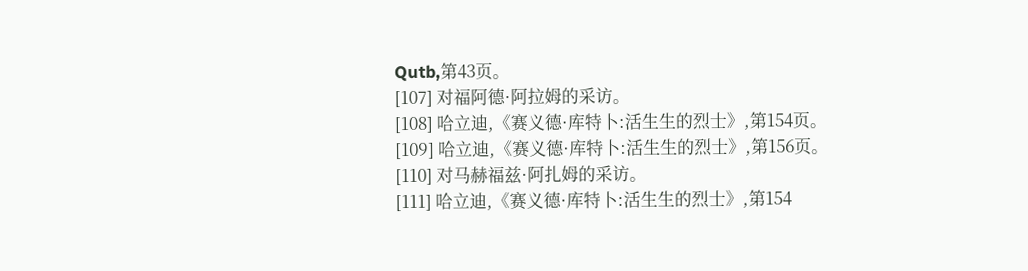Qutb,第43页。
[107] 对福阿德·阿拉姆的采访。
[108] 哈立迪,《赛义德·库特卜:活生生的烈士》,第154页。
[109] 哈立迪,《赛义德·库特卜:活生生的烈士》,第156页。
[110] 对马赫福兹·阿扎姆的采访。
[111] 哈立迪,《赛义德·库特卜:活生生的烈士》,第154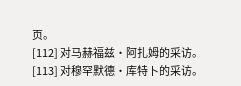页。
[112] 对马赫福兹·阿扎姆的采访。
[113] 对穆罕默德·库特卜的采访。